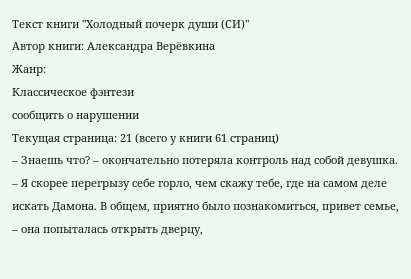Текст книги "Холодный почерк души (СИ)"
Автор книги: Александра Верёвкина
Жанр:
Классическое фэнтези
сообщить о нарушении
Текущая страница: 21 (всего у книги 61 страниц)
– Знаешь что? – окончательно потеряла контроль над собой девушка. – Я скорее перегрызу себе горло, чем скажу тебе, где на самом деле искать Дамона. В общем, приятно было познакомиться, привет семье, – она попыталась открыть дверцу,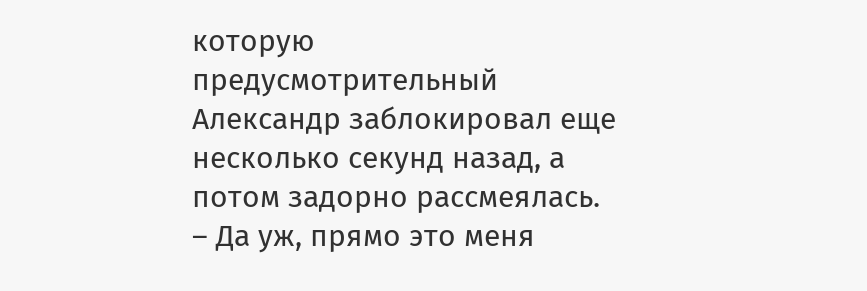которую предусмотрительный Александр заблокировал еще несколько секунд назад, а потом задорно рассмеялась. – Да уж, прямо это меня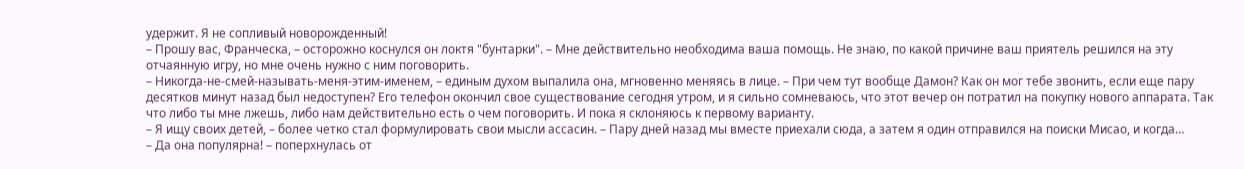удержит. Я не сопливый новорожденный!
– Прошу вас, Франческа, – осторожно коснулся он локтя "бунтарки". – Мне действительно необходима ваша помощь. Не знаю, по какой причине ваш приятель решился на эту отчаянную игру, но мне очень нужно с ним поговорить.
– Никогда-не-смей-называть-меня-этим-именем, – единым духом выпалила она, мгновенно меняясь в лице. – При чем тут вообще Дамон? Как он мог тебе звонить, если еще пару десятков минут назад был недоступен? Его телефон окончил свое существование сегодня утром, и я сильно сомневаюсь, что этот вечер он потратил на покупку нового аппарата. Так что либо ты мне лжешь, либо нам действительно есть о чем поговорить. И пока я склоняюсь к первому варианту.
– Я ищу своих детей, – более четко стал формулировать свои мысли ассасин. – Пару дней назад мы вместе приехали сюда, а затем я один отправился на поиски Мисао, и когда…
– Да она популярна! – поперхнулась от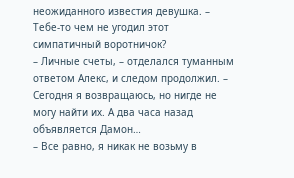неожиданного известия девушка. – Тебе-то чем не угодил этот симпатичный воротничок?
– Личные счеты, – отделался туманным ответом Алекс, и следом продолжил. – Сегодня я возвращаюсь, но нигде не могу найти их. А два часа назад объявляется Дамон…
– Все равно, я никак не возьму в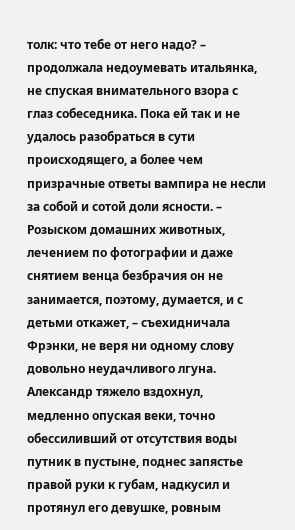толк: что тебе от него надо? – продолжала недоумевать итальянка, не спуская внимательного взора с глаз собеседника. Пока ей так и не удалось разобраться в сути происходящего, а более чем призрачные ответы вампира не несли за собой и сотой доли ясности. – Розыском домашних животных, лечением по фотографии и даже снятием венца безбрачия он не занимается, поэтому, думается, и с детьми откажет, – съехидничала Фрэнки, не веря ни одному слову довольно неудачливого лгуна.
Александр тяжело вздохнул, медленно опуская веки, точно обессиливший от отсутствия воды путник в пустыне, поднес запястье правой руки к губам, надкусил и протянул его девушке, ровным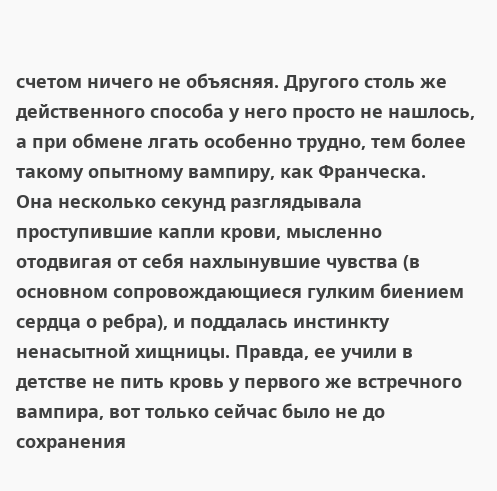счетом ничего не объясняя. Другого столь же действенного способа у него просто не нашлось, а при обмене лгать особенно трудно, тем более такому опытному вампиру, как Франческа.
Она несколько секунд разглядывала проступившие капли крови, мысленно отодвигая от себя нахлынувшие чувства (в основном сопровождающиеся гулким биением сердца о ребра), и поддалась инстинкту ненасытной хищницы. Правда, ее учили в детстве не пить кровь у первого же встречного вампира, вот только сейчас было не до сохранения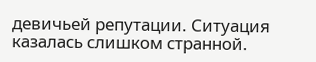девичьей репутации. Ситуация казалась слишком странной.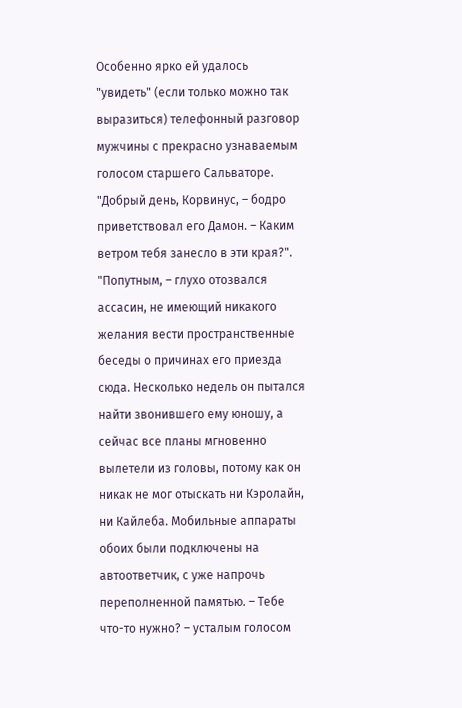Особенно ярко ей удалось "увидеть" (если только можно так выразиться) телефонный разговор мужчины с прекрасно узнаваемым голосом старшего Сальваторе.
"Добрый день, Корвинус, – бодро приветствовал его Дамон. – Каким ветром тебя занесло в эти края?".
"Попутным, – глухо отозвался ассасин, не имеющий никакого желания вести пространственные беседы о причинах его приезда сюда. Несколько недель он пытался найти звонившего ему юношу, а сейчас все планы мгновенно вылетели из головы, потому как он никак не мог отыскать ни Кэролайн, ни Кайлеба. Мобильные аппараты обоих были подключены на автоответчик, с уже напрочь переполненной памятью. – Тебе что-то нужно? – усталым голосом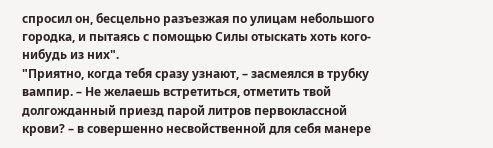спросил он, бесцельно разъезжая по улицам небольшого городка, и пытаясь с помощью Силы отыскать хоть кого-нибудь из них".
"Приятно, когда тебя сразу узнают, – засмеялся в трубку вампир. – Не желаешь встретиться, отметить твой долгожданный приезд парой литров первоклассной крови? – в совершенно несвойственной для себя манере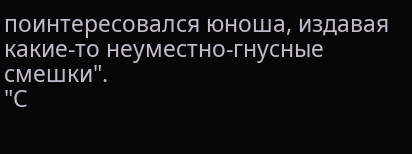поинтересовался юноша, издавая какие-то неуместно-гнусные смешки".
"С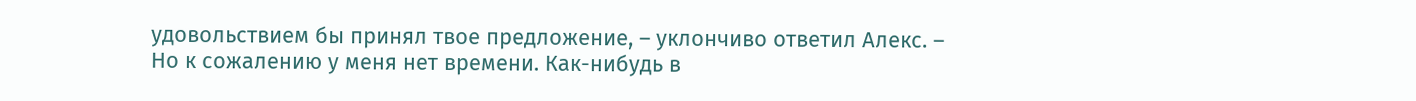удовольствием бы принял твое предложение, – уклончиво ответил Алекс. – Но к сожалению у меня нет времени. Как-нибудь в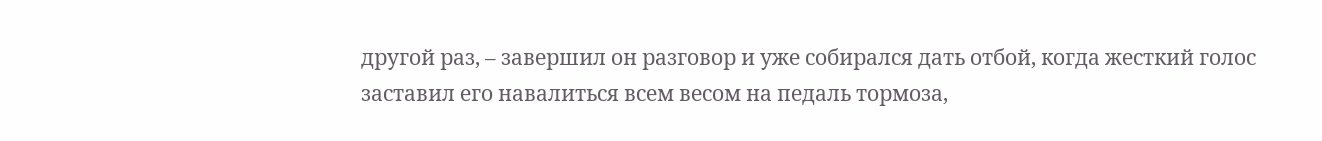другой раз, – завершил он разговор и уже собирался дать отбой, когда жесткий голос заставил его навалиться всем весом на педаль тормоза,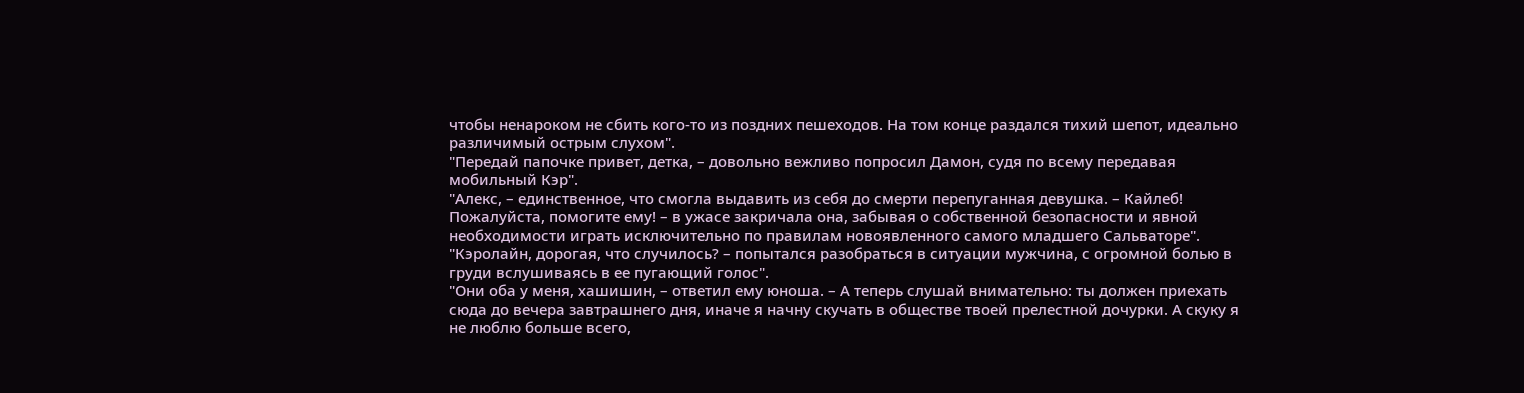чтобы ненароком не сбить кого-то из поздних пешеходов. На том конце раздался тихий шепот, идеально различимый острым слухом".
"Передай папочке привет, детка, – довольно вежливо попросил Дамон, судя по всему передавая мобильный Кэр".
"Алекс, – единственное, что смогла выдавить из себя до смерти перепуганная девушка. – Кайлеб! Пожалуйста, помогите ему! – в ужасе закричала она, забывая о собственной безопасности и явной необходимости играть исключительно по правилам новоявленного самого младшего Сальваторе".
"Кэролайн, дорогая, что случилось? – попытался разобраться в ситуации мужчина, с огромной болью в груди вслушиваясь в ее пугающий голос".
"Они оба у меня, хашишин, – ответил ему юноша. – А теперь слушай внимательно: ты должен приехать сюда до вечера завтрашнего дня, иначе я начну скучать в обществе твоей прелестной дочурки. А скуку я не люблю больше всего,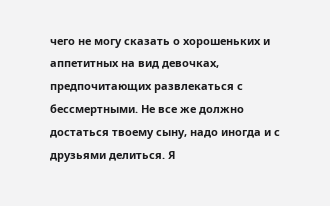чего не могу сказать о хорошеньких и аппетитных на вид девочках, предпочитающих развлекаться с бессмертными. Не все же должно достаться твоему сыну, надо иногда и с друзьями делиться. Я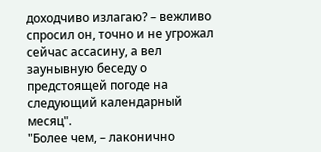доходчиво излагаю? – вежливо спросил он, точно и не угрожал сейчас ассасину, а вел заунывную беседу о предстоящей погоде на следующий календарный месяц".
"Более чем, – лаконично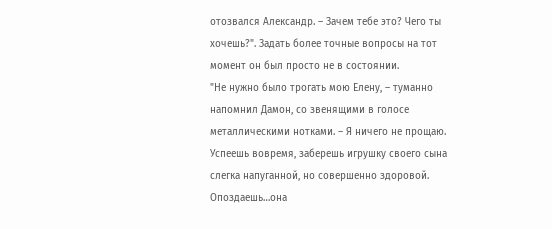отозвался Александр. – Зачем тебе это? Чего ты хочешь?". Задать более точные вопросы на тот момент он был просто не в состоянии.
"Не нужно было трогать мою Елену, – туманно напомнил Дамон, со звенящими в голосе металлическими нотками. – Я ничего не прощаю. Успеешь вовремя, заберешь игрушку своего сына слегка напуганной, но совершенно здоровой. Опоздаешь…она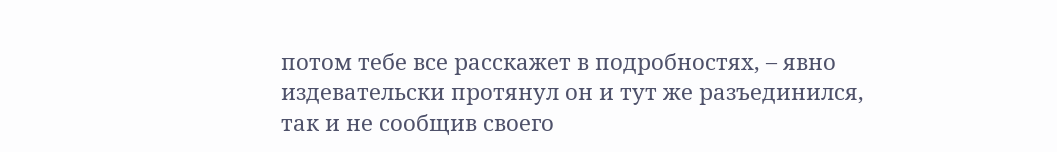потом тебе все расскажет в подробностях, – явно издевательски протянул он и тут же разъединился, так и не сообщив своего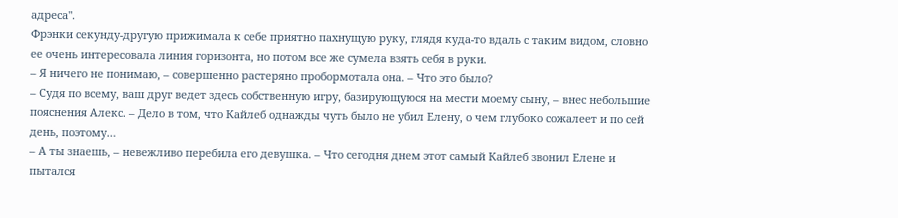адреса".
Фрэнки секунду-другую прижимала к себе приятно пахнущую руку, глядя куда-то вдаль с таким видом, словно ее очень интересовала линия горизонта, но потом все же сумела взять себя в руки.
– Я ничего не понимаю, – совершенно растеряно пробормотала она. – Что это было?
– Судя по всему, ваш друг ведет здесь собственную игру, базирующуюся на мести моему сыну, – внес небольшие пояснения Алекс. – Дело в том, что Кайлеб однажды чуть было не убил Елену, о чем глубоко сожалеет и по сей день, поэтому…
– А ты знаешь, – невежливо перебила его девушка. – Что сегодня днем этот самый Кайлеб звонил Елене и пытался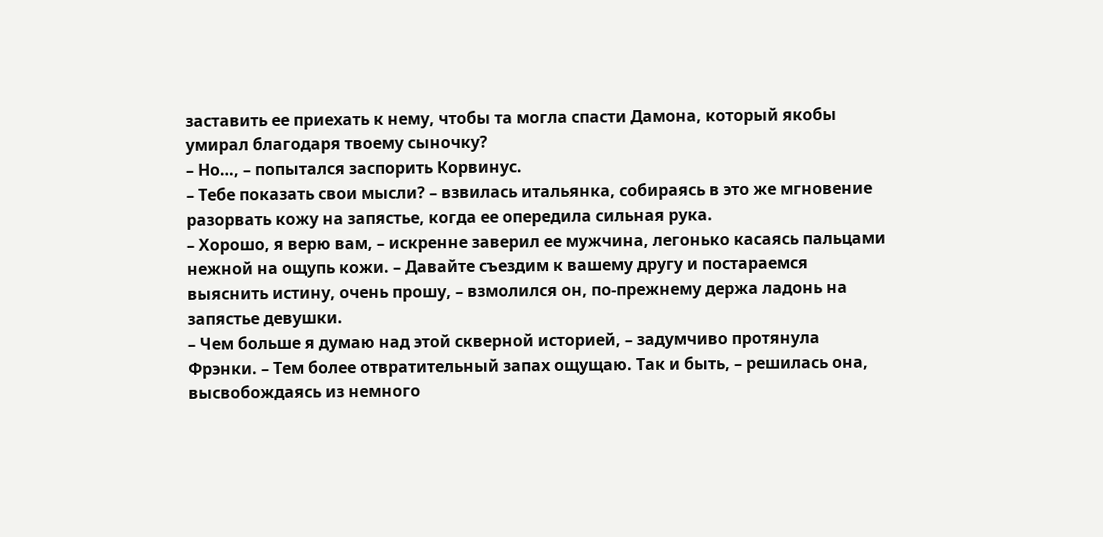заставить ее приехать к нему, чтобы та могла спасти Дамона, который якобы умирал благодаря твоему сыночку?
– Но…, – попытался заспорить Корвинус.
– Тебе показать свои мысли? – взвилась итальянка, собираясь в это же мгновение разорвать кожу на запястье, когда ее опередила сильная рука.
– Хорошо, я верю вам, – искренне заверил ее мужчина, легонько касаясь пальцами нежной на ощупь кожи. – Давайте съездим к вашему другу и постараемся выяснить истину, очень прошу, – взмолился он, по-прежнему держа ладонь на запястье девушки.
– Чем больше я думаю над этой скверной историей, – задумчиво протянула Фрэнки. – Тем более отвратительный запах ощущаю. Так и быть, – решилась она, высвобождаясь из немного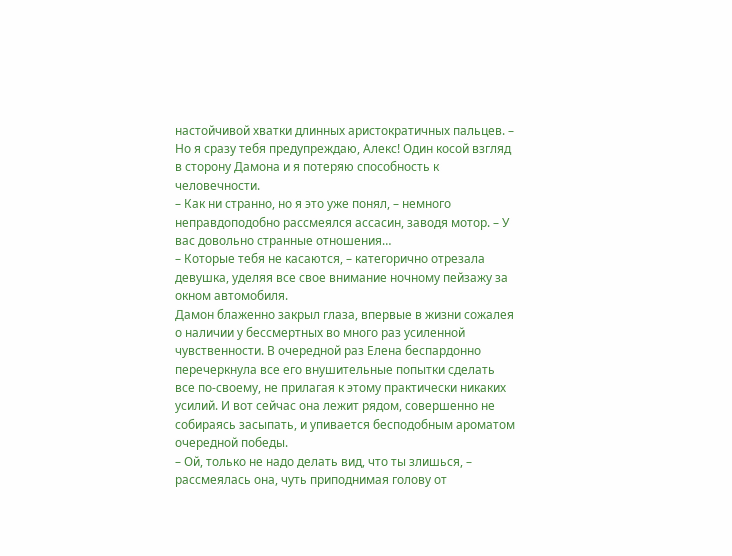настойчивой хватки длинных аристократичных пальцев. – Но я сразу тебя предупреждаю, Алекс! Один косой взгляд в сторону Дамона и я потеряю способность к человечности.
– Как ни странно, но я это уже понял, – немного неправдоподобно рассмеялся ассасин, заводя мотор. – У вас довольно странные отношения…
– Которые тебя не касаются, – категорично отрезала девушка, уделяя все свое внимание ночному пейзажу за окном автомобиля.
Дамон блаженно закрыл глаза, впервые в жизни сожалея о наличии у бессмертных во много раз усиленной чувственности. В очередной раз Елена беспардонно перечеркнула все его внушительные попытки сделать все по-своему, не прилагая к этому практически никаких усилий. И вот сейчас она лежит рядом, совершенно не собираясь засыпать, и упивается бесподобным ароматом очередной победы.
– Ой, только не надо делать вид, что ты злишься, – рассмеялась она, чуть приподнимая голову от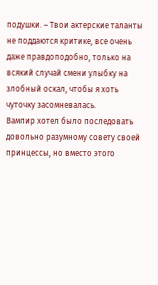подушки. – Твои актерские таланты не поддаются критике, все очень даже правдоподобно, только на всякий случай смени улыбку на злобный оскал, чтобы я хоть чуточку засомневалась.
Вампир хотел было последовать довольно разумному совету своей принцессы, но вместо этого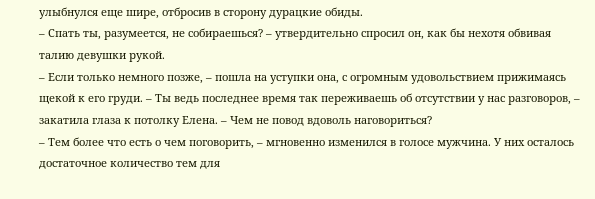улыбнулся еще шире, отбросив в сторону дурацкие обиды.
– Спать ты, разумеется, не собираешься? – утвердительно спросил он, как бы нехотя обвивая талию девушки рукой.
– Если только немного позже, – пошла на уступки она, с огромным удовольствием прижимаясь щекой к его груди. – Ты ведь последнее время так переживаешь об отсутствии у нас разговоров, – закатила глаза к потолку Елена. – Чем не повод вдоволь наговориться?
– Тем более что есть о чем поговорить, – мгновенно изменился в голосе мужчина. У них осталось достаточное количество тем для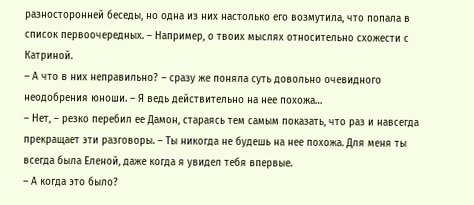разносторонней беседы, но одна из них настолько его возмутила, что попала в список первоочередных. – Например, о твоих мыслях относительно схожести с Катриной.
– А что в них неправильно? – сразу же поняла суть довольно очевидного неодобрения юноши. – Я ведь действительно на нее похожа…
– Нет, – резко перебил ее Дамон, стараясь тем самым показать, что раз и навсегда прекращает эти разговоры. – Ты никогда не будешь на нее похожа. Для меня ты всегда была Еленой, даже когда я увидел тебя впервые.
– А когда это было?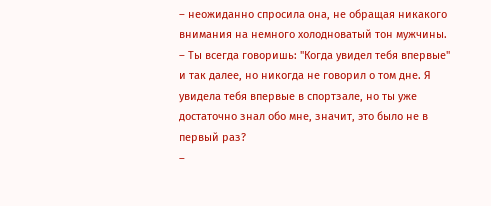– неожиданно спросила она, не обращая никакого внимания на немного холодноватый тон мужчины. – Ты всегда говоришь: "Когда увидел тебя впервые" и так далее, но никогда не говорил о том дне. Я увидела тебя впервые в спортзале, но ты уже достаточно знал обо мне, значит, это было не в первый раз?
–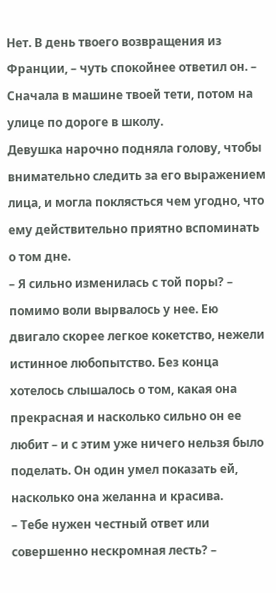Нет. В день твоего возвращения из Франции, – чуть спокойнее ответил он. – Сначала в машине твоей тети, потом на улице по дороге в школу.
Девушка нарочно подняла голову, чтобы внимательно следить за его выражением лица, и могла поклясться чем угодно, что ему действительно приятно вспоминать о том дне.
– Я сильно изменилась с той поры? – помимо воли вырвалось у нее. Ею двигало скорее легкое кокетство, нежели истинное любопытство. Без конца хотелось слышалось о том, какая она прекрасная и насколько сильно он ее любит – и с этим уже ничего нельзя было поделать. Он один умел показать ей, насколько она желанна и красива.
– Тебе нужен честный ответ или совершенно нескромная лесть? –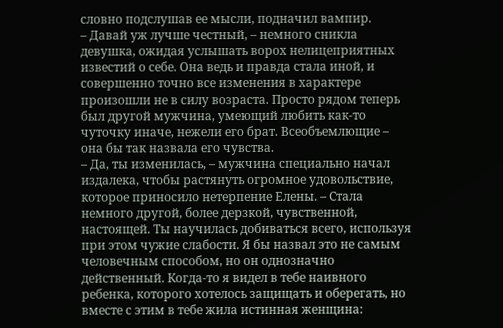словно подслушав ее мысли, подначил вампир.
– Давай уж лучше честный, – немного сникла девушка, ожидая услышать ворох нелицеприятных известий о себе. Она ведь и правда стала иной, и совершенно точно все изменения в характере произошли не в силу возраста. Просто рядом теперь был другой мужчина, умеющий любить как-то чуточку иначе, нежели его брат. Всеобъемлющие – она бы так назвала его чувства.
– Да, ты изменилась, – мужчина специально начал издалека, чтобы растянуть огромное удовольствие, которое приносило нетерпение Елены. – Стала немного другой, более дерзкой, чувственной, настоящей. Ты научилась добиваться всего, используя при этом чужие слабости. Я бы назвал это не самым человечным способом, но он однозначно действенный. Когда-то я видел в тебе наивного ребенка, которого хотелось защищать и оберегать, но вместе с этим в тебе жила истинная женщина: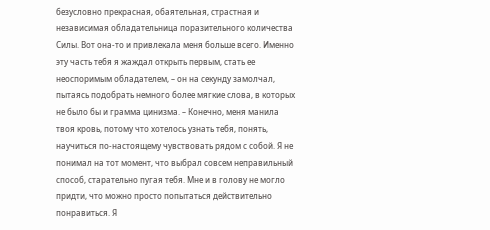безусловно прекрасная, обаятельная, страстная и независимая обладательница поразительного количества Силы. Вот она-то и привлекала меня больше всего. Именно эту часть тебя я жаждал открыть первым, стать ее неоспоримым обладателем, – он на секунду замолчал, пытаясь подобрать немного более мягкие слова, в которых не было бы и грамма цинизма. – Конечно, меня манила твоя кровь, потому что хотелось узнать тебя, понять, научиться по-настоящему чувствовать рядом с собой. Я не понимал на тот момент, что выбрал совсем неправильный способ, старательно пугая тебя. Мне и в голову не могло придти, что можно просто попытаться действительно понравиться. Я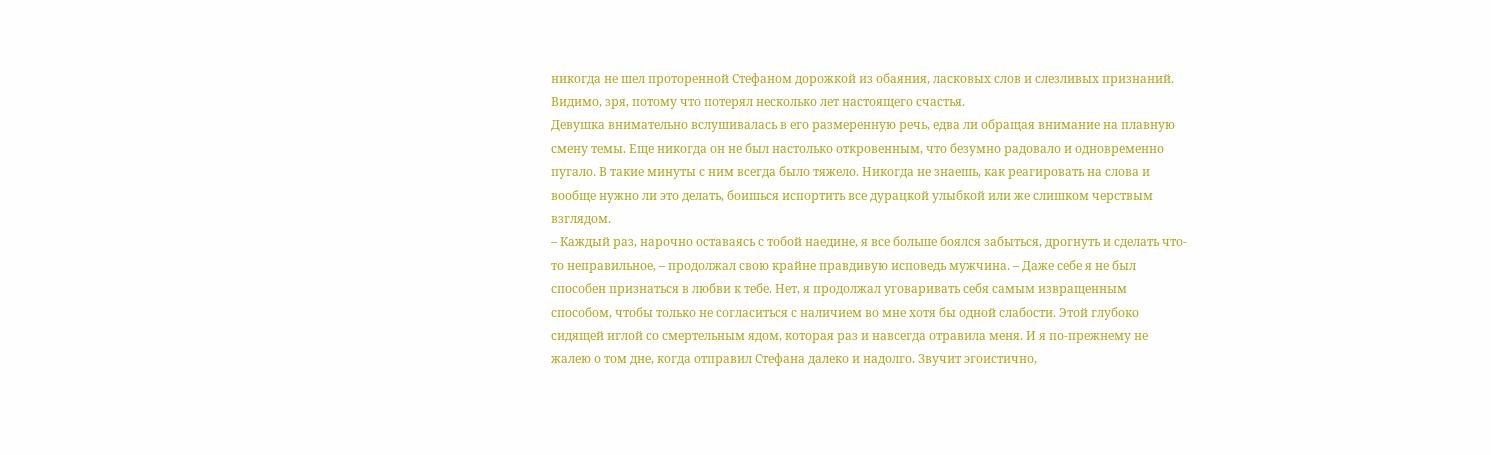никогда не шел проторенной Стефаном дорожкой из обаяния, ласковых слов и слезливых признаний. Видимо, зря, потому что потерял несколько лет настоящего счастья.
Девушка внимательно вслушивалась в его размеренную речь, едва ли обращая внимание на плавную смену темы. Еще никогда он не был настолько откровенным, что безумно радовало и одновременно пугало. В такие минуты с ним всегда было тяжело. Никогда не знаешь, как реагировать на слова и вообще нужно ли это делать, боишься испортить все дурацкой улыбкой или же слишком черствым взглядом.
– Каждый раз, нарочно оставаясь с тобой наедине, я все больше боялся забыться, дрогнуть и сделать что-то неправильное, – продолжал свою крайне правдивую исповедь мужчина. – Даже себе я не был способен признаться в любви к тебе. Нет, я продолжал уговаривать себя самым извращенным способом, чтобы только не согласиться с наличием во мне хотя бы одной слабости. Этой глубоко сидящей иглой со смертельным ядом, которая раз и навсегда отравила меня. И я по-прежнему не жалею о том дне, когда отправил Стефана далеко и надолго. Звучит эгоистично,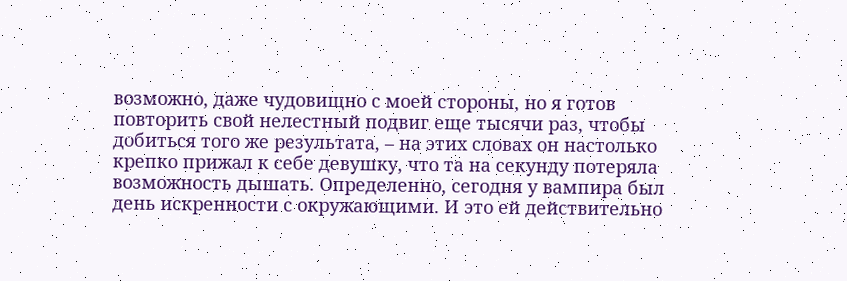возможно, даже чудовищно с моей стороны, но я готов повторить свой нелестный подвиг еще тысячи раз, чтобы добиться того же результата, – на этих словах он настолько крепко прижал к себе девушку, что та на секунду потеряла возможность дышать. Определенно, сегодня у вампира был день искренности с окружающими. И это ей действительно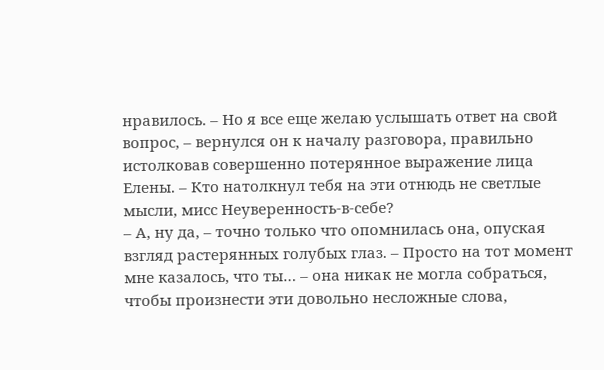нравилось. – Но я все еще желаю услышать ответ на свой вопрос, – вернулся он к началу разговора, правильно истолковав совершенно потерянное выражение лица Елены. – Кто натолкнул тебя на эти отнюдь не светлые мысли, мисс Неуверенность-в-себе?
– А, ну да, – точно только что опомнилась она, опуская взгляд растерянных голубых глаз. – Просто на тот момент мне казалось, что ты… – она никак не могла собраться, чтобы произнести эти довольно несложные слова,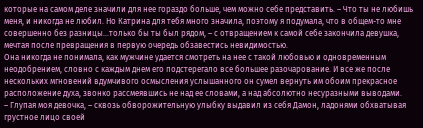которые на самом деле значили для нее гораздо больше, чем можно себе представить. – Что ты не любишь меня, и никогда не любил. Но Катрина для тебя много значила, поэтому я подумала, что в общем-то мне совершенно без разницы…только бы ты был рядом, – с отвращением к самой себе закончила девушка, мечтая после превращения в первую очередь обзавестись невидимостью.
Она никогда не понимала, как мужчине удается смотреть на нее с такой любовью и одновременным неодобрением, словно с каждым днем его подстерегало все большее разочарование. И все же после нескольких мгновений вдумчивого осмысления услышанного он сумел вернуть им обоим прекрасное расположение духа, звонко рассмеявшись не над ее словами, а над абсолютно несуразными выводами.
– Глупая моя девочка, – сквозь обворожительную улыбку выдавил из себя Дамон, ладонями обхватывая грустное лицо своей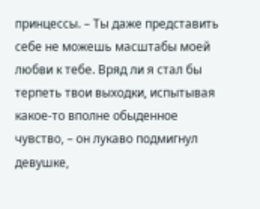принцессы. – Ты даже представить себе не можешь масштабы моей любви к тебе. Вряд ли я стал бы терпеть твои выходки, испытывая какое-то вполне обыденное чувство, – он лукаво подмигнул девушке,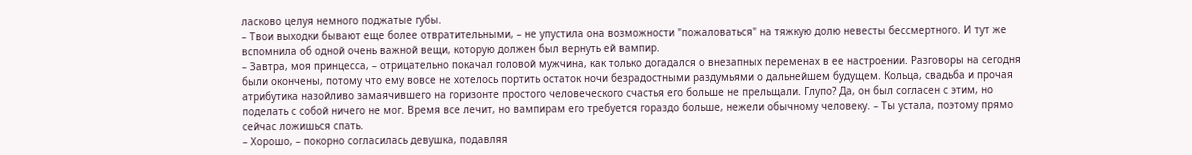ласково целуя немного поджатые губы.
– Твои выходки бывают еще более отвратительными, – не упустила она возможности "пожаловаться" на тяжкую долю невесты бессмертного. И тут же вспомнила об одной очень важной вещи, которую должен был вернуть ей вампир.
– Завтра, моя принцесса, – отрицательно покачал головой мужчина, как только догадался о внезапных переменах в ее настроении. Разговоры на сегодня были окончены, потому что ему вовсе не хотелось портить остаток ночи безрадостными раздумьями о дальнейшем будущем. Кольца, свадьба и прочая атрибутика назойливо замаячившего на горизонте простого человеческого счастья его больше не прельщали. Глупо? Да, он был согласен с этим, но поделать с собой ничего не мог. Время все лечит, но вампирам его требуется гораздо больше, нежели обычному человеку. – Ты устала, поэтому прямо сейчас ложишься спать.
– Хорошо, – покорно согласилась девушка, подавляя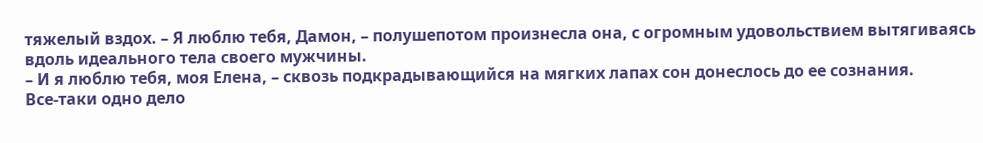тяжелый вздох. – Я люблю тебя, Дамон, – полушепотом произнесла она, с огромным удовольствием вытягиваясь вдоль идеального тела своего мужчины.
– И я люблю тебя, моя Елена, – сквозь подкрадывающийся на мягких лапах сон донеслось до ее сознания.
Все-таки одно дело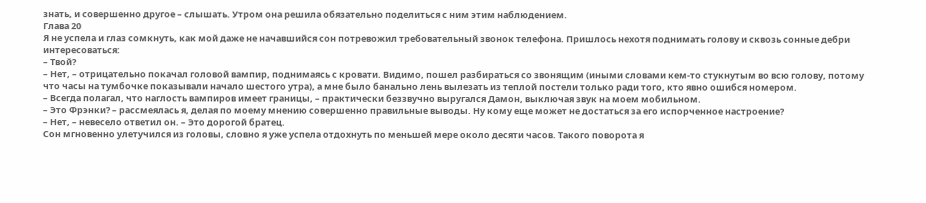знать, и совершенно другое – слышать. Утром она решила обязательно поделиться с ним этим наблюдением.
Глава 20
Я не успела и глаз сомкнуть, как мой даже не начавшийся сон потревожил требовательный звонок телефона. Пришлось нехотя поднимать голову и сквозь сонные дебри интересоваться:
– Твой?
– Нет, – отрицательно покачал головой вампир, поднимаясь с кровати. Видимо, пошел разбираться со звонящим (иными словами кем-то стукнутым во всю голову, потому что часы на тумбочке показывали начало шестого утра), а мне было банально лень вылезать из теплой постели только ради того, кто явно ошибся номером.
– Всегда полагал, что наглость вампиров имеет границы, – практически беззвучно выругался Дамон, выключая звук на моем мобильном.
– Это Фрэнки? – рассмеялась я, делая по моему мнению совершенно правильные выводы. Ну кому еще может не достаться за его испорченное настроение?
– Нет, – невесело ответил он. – Это дорогой братец.
Сон мгновенно улетучился из головы, словно я уже успела отдохнуть по меньшей мере около десяти часов. Такого поворота я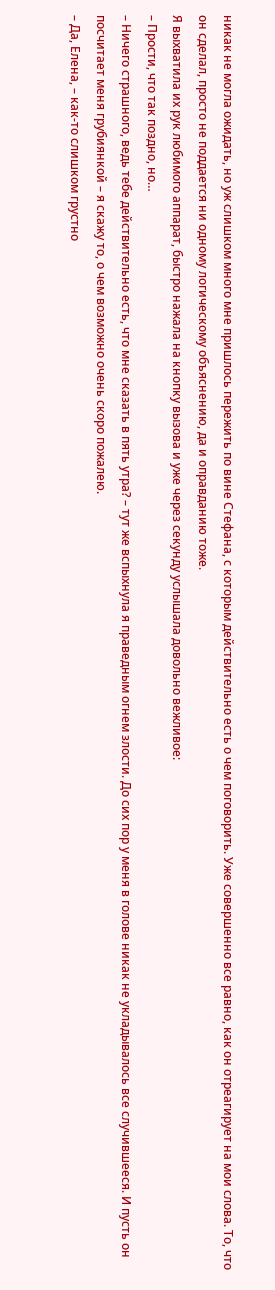никак не могла ожидать, но уж слишком много мне пришлось пережить по вине Стефана, с которым действительно есть о чем поговорить. Уже совершенно все равно, как он отреагирует на мои слова. То, что он сделал, просто не поддается ни одному логическому объяснению, да и оправданию тоже.
Я выхватила их рук любимого аппарат, быстро нажала на кнопку вызова и уже через секунду услышала довольно вежливое:
– Прости, что так поздно, но…
– Ничего страшного, ведь тебе действительно есть, что мне сказать в пять утра? – тут же вспыхнула я праведным огнем злости. До сих пор у меня в голове никак не укладывалось все случившееся. И пусть он посчитает меня грубиянкой – я скажу то, о чем возможно очень скоро пожалею.
– Да, Елена, – как-то слишком грустно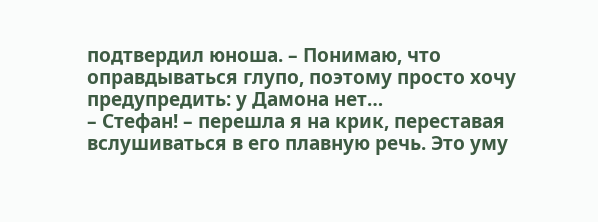подтвердил юноша. – Понимаю, что оправдываться глупо, поэтому просто хочу предупредить: у Дамона нет…
– Стефан! – перешла я на крик, переставая вслушиваться в его плавную речь. Это уму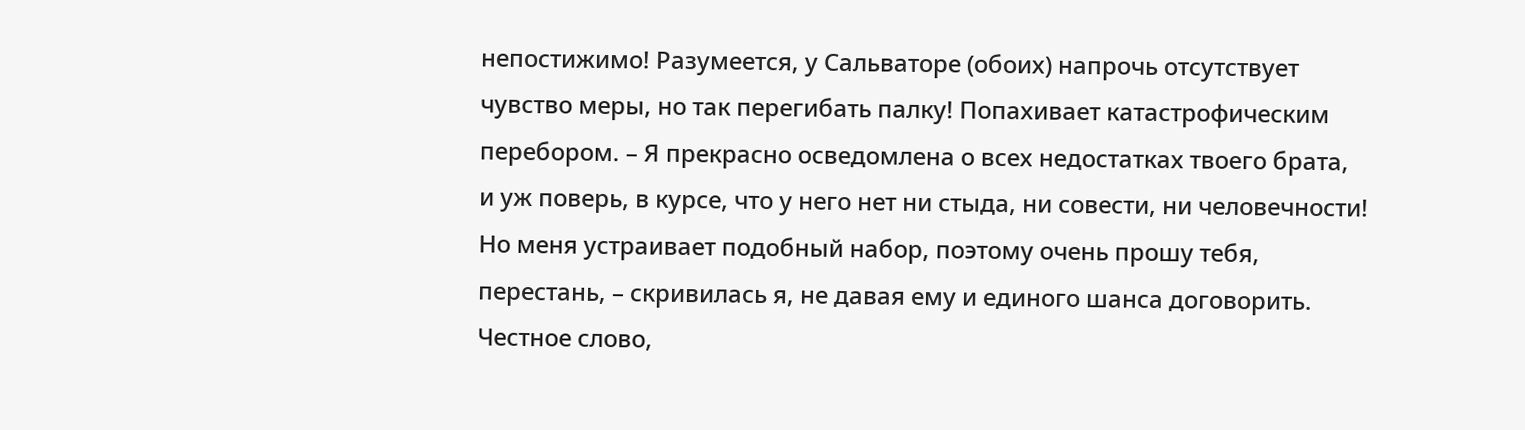непостижимо! Разумеется, у Сальваторе (обоих) напрочь отсутствует чувство меры, но так перегибать палку! Попахивает катастрофическим перебором. – Я прекрасно осведомлена о всех недостатках твоего брата, и уж поверь, в курсе, что у него нет ни стыда, ни совести, ни человечности! Но меня устраивает подобный набор, поэтому очень прошу тебя, перестань, – скривилась я, не давая ему и единого шанса договорить. Честное слово,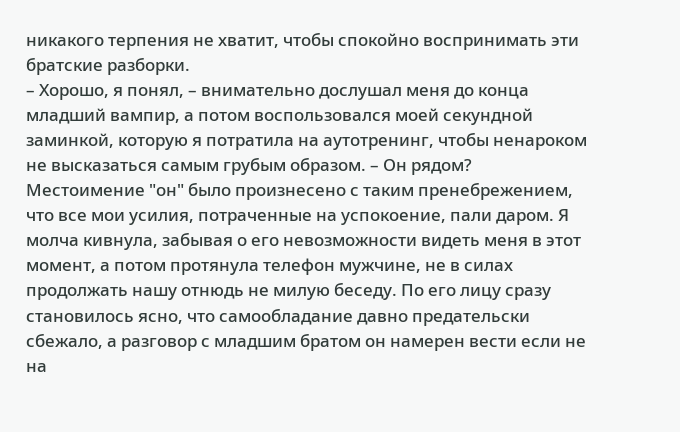никакого терпения не хватит, чтобы спокойно воспринимать эти братские разборки.
– Хорошо, я понял, – внимательно дослушал меня до конца младший вампир, а потом воспользовался моей секундной заминкой, которую я потратила на аутотренинг, чтобы ненароком не высказаться самым грубым образом. – Он рядом?
Местоимение "он" было произнесено с таким пренебрежением, что все мои усилия, потраченные на успокоение, пали даром. Я молча кивнула, забывая о его невозможности видеть меня в этот момент, а потом протянула телефон мужчине, не в силах продолжать нашу отнюдь не милую беседу. По его лицу сразу становилось ясно, что самообладание давно предательски сбежало, а разговор с младшим братом он намерен вести если не на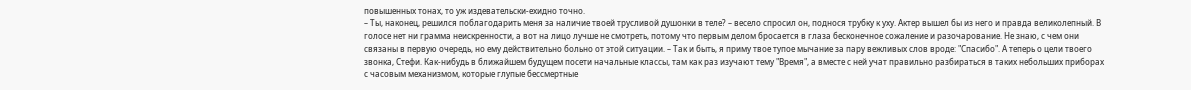повышенных тонах, то уж издевательски-ехидно точно.
– Ты, наконец, решился поблагодарить меня за наличие твоей трусливой душонки в теле? – весело спросил он, поднося трубку к уху. Актер вышел бы из него и правда великолепный. В голосе нет ни грамма неискренности, а вот на лицо лучше не смотреть, потому что первым делом бросается в глаза бесконечное сожаление и разочарование. Не знаю, с чем они связаны в первую очередь, но ему действительно больно от этой ситуации. – Так и быть, я приму твое тупое мычание за пару вежливых слов вроде: "Спасибо". А теперь о цели твоего звонка, Стефи. Как-нибудь в ближайшем будущем посети начальные классы, там как раз изучают тему "Время", а вместе с ней учат правильно разбираться в таких небольших приборах с часовым механизмом, которые глупые бессмертные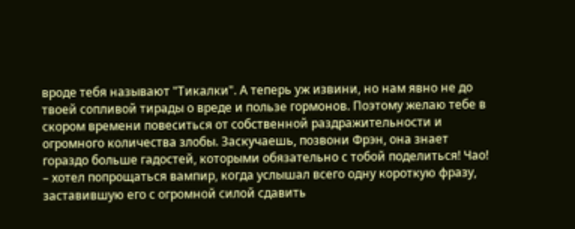вроде тебя называют "Тикалки". А теперь уж извини, но нам явно не до твоей сопливой тирады о вреде и пользе гормонов. Поэтому желаю тебе в скором времени повеситься от собственной раздражительности и огромного количества злобы. Заскучаешь, позвони Фрэн, она знает гораздо больше гадостей, которыми обязательно с тобой поделиться! Чао! – хотел попрощаться вампир, когда услышал всего одну короткую фразу, заставившую его с огромной силой сдавить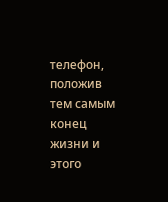телефон, положив тем самым конец жизни и этого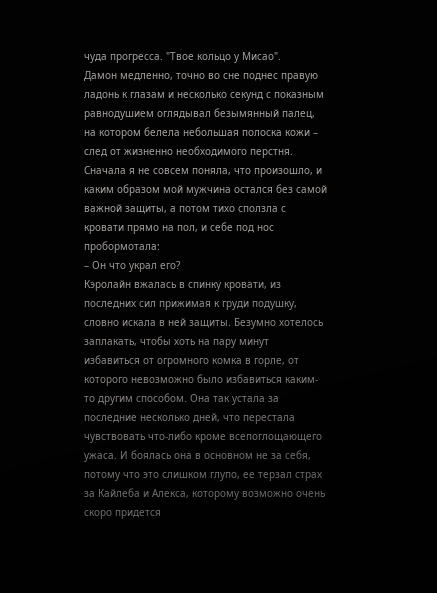чуда прогресса. "Твое кольцо у Мисао".
Дамон медленно, точно во сне поднес правую ладонь к глазам и несколько секунд с показным равнодушием оглядывал безымянный палец, на котором белела небольшая полоска кожи – след от жизненно необходимого перстня.
Сначала я не совсем поняла, что произошло, и каким образом мой мужчина остался без самой важной защиты, а потом тихо сползла с кровати прямо на пол, и себе под нос пробормотала:
– Он что украл его?
Кэролайн вжалась в спинку кровати, из последних сил прижимая к груди подушку, словно искала в ней защиты. Безумно хотелось заплакать, чтобы хоть на пару минут избавиться от огромного комка в горле, от которого невозможно было избавиться каким-то другим способом. Она так устала за последние несколько дней, что перестала чувствовать что-либо кроме всепоглощающего ужаса. И боялась она в основном не за себя, потому что это слишком глупо, ее терзал страх за Кайлеба и Алекса, которому возможно очень скоро придется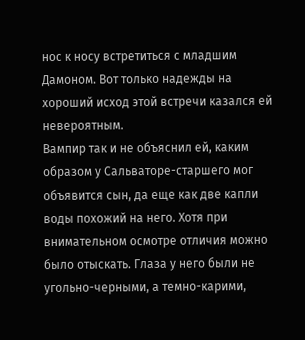нос к носу встретиться с младшим Дамоном. Вот только надежды на хороший исход этой встречи казался ей невероятным.
Вампир так и не объяснил ей, каким образом у Сальваторе-старшего мог объявится сын, да еще как две капли воды похожий на него. Хотя при внимательном осмотре отличия можно было отыскать. Глаза у него были не угольно-черными, а темно-карими,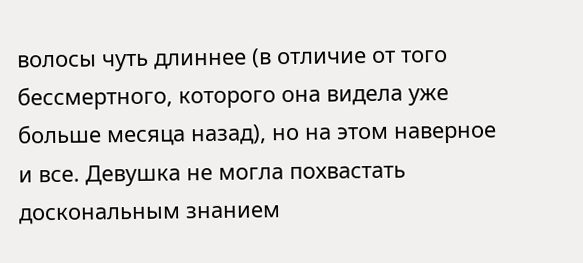волосы чуть длиннее (в отличие от того бессмертного, которого она видела уже больше месяца назад), но на этом наверное и все. Девушка не могла похвастать доскональным знанием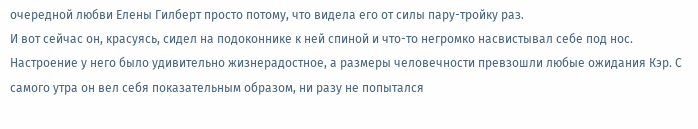очередной любви Елены Гилберт просто потому, что видела его от силы пару-тройку раз.
И вот сейчас он, красуясь, сидел на подоконнике к ней спиной и что-то негромко насвистывал себе под нос. Настроение у него было удивительно жизнерадостное, а размеры человечности превзошли любые ожидания Кэр. С самого утра он вел себя показательным образом, ни разу не попытался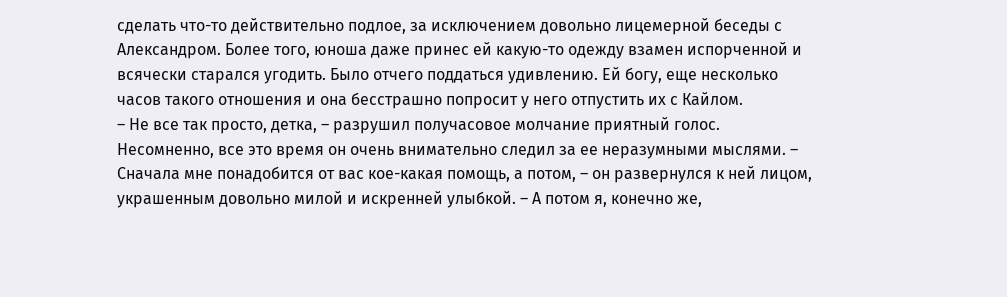сделать что-то действительно подлое, за исключением довольно лицемерной беседы с Александром. Более того, юноша даже принес ей какую-то одежду взамен испорченной и всячески старался угодить. Было отчего поддаться удивлению. Ей богу, еще несколько часов такого отношения и она бесстрашно попросит у него отпустить их с Кайлом.
– Не все так просто, детка, – разрушил получасовое молчание приятный голос. Несомненно, все это время он очень внимательно следил за ее неразумными мыслями. – Сначала мне понадобится от вас кое-какая помощь, а потом, – он развернулся к ней лицом, украшенным довольно милой и искренней улыбкой. – А потом я, конечно же,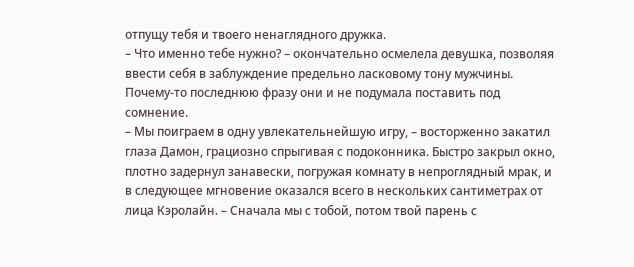отпущу тебя и твоего ненаглядного дружка.
– Что именно тебе нужно? – окончательно осмелела девушка, позволяя ввести себя в заблуждение предельно ласковому тону мужчины. Почему-то последнюю фразу они и не подумала поставить под сомнение.
– Мы поиграем в одну увлекательнейшую игру, – восторженно закатил глаза Дамон, грациозно спрыгивая с подоконника. Быстро закрыл окно, плотно задернул занавески, погружая комнату в непроглядный мрак, и в следующее мгновение оказался всего в нескольких сантиметрах от лица Кэролайн. – Сначала мы с тобой, потом твой парень с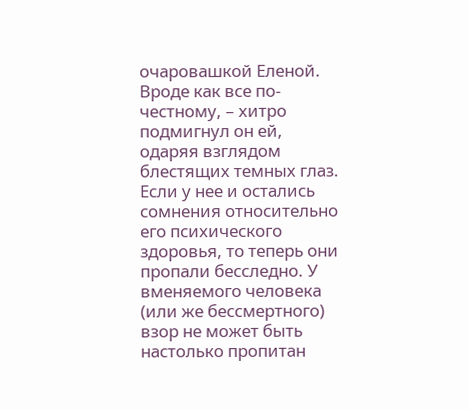очаровашкой Еленой. Вроде как все по-честному, – хитро подмигнул он ей, одаряя взглядом блестящих темных глаз.
Если у нее и остались сомнения относительно его психического здоровья, то теперь они пропали бесследно. У вменяемого человека (или же бессмертного) взор не может быть настолько пропитан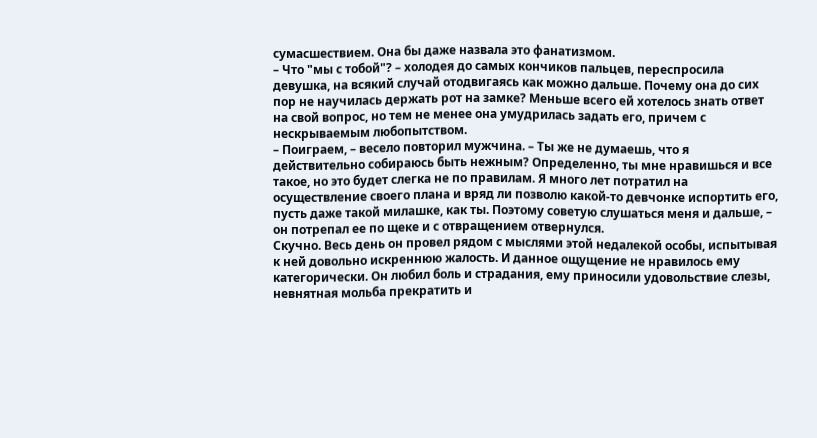сумасшествием. Она бы даже назвала это фанатизмом.
– Что "мы с тобой"? – холодея до самых кончиков пальцев, переспросила девушка, на всякий случай отодвигаясь как можно дальше. Почему она до сих пор не научилась держать рот на замке? Меньше всего ей хотелось знать ответ на свой вопрос, но тем не менее она умудрилась задать его, причем с нескрываемым любопытством.
– Поиграем, – весело повторил мужчина. – Ты же не думаешь, что я действительно собираюсь быть нежным? Определенно, ты мне нравишься и все такое, но это будет слегка не по правилам. Я много лет потратил на осуществление своего плана и вряд ли позволю какой-то девчонке испортить его, пусть даже такой милашке, как ты. Поэтому советую слушаться меня и дальше, – он потрепал ее по щеке и с отвращением отвернулся.
Скучно. Весь день он провел рядом с мыслями этой недалекой особы, испытывая к ней довольно искреннюю жалость. И данное ощущение не нравилось ему категорически. Он любил боль и страдания, ему приносили удовольствие слезы, невнятная мольба прекратить и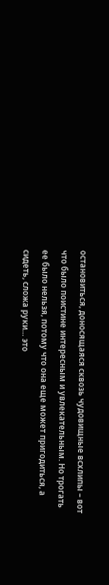остановиться, доносящаяся сквозь чудовищные всхлипы – вот что было поистине интересным и увлекательным. Но трогать ее было нельзя, потому что она еще может пригодиться, а сидеть, сложа руки… это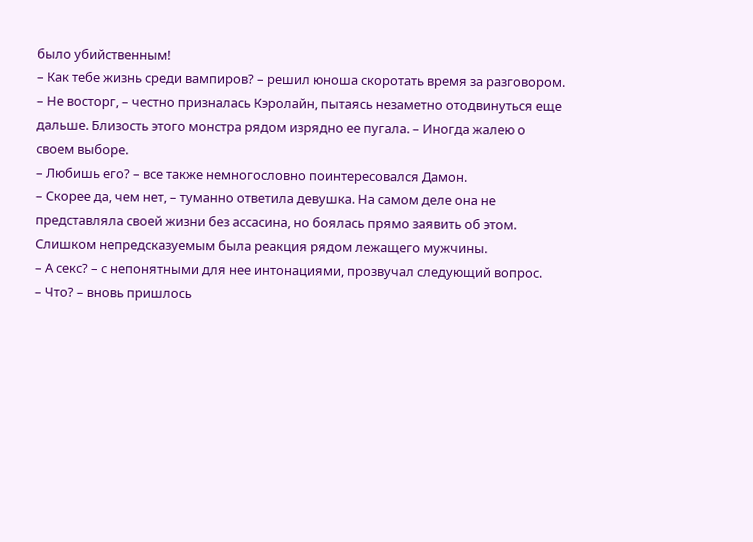было убийственным!
– Как тебе жизнь среди вампиров? – решил юноша скоротать время за разговором.
– Не восторг, – честно призналась Кэролайн, пытаясь незаметно отодвинуться еще дальше. Близость этого монстра рядом изрядно ее пугала. – Иногда жалею о своем выборе.
– Любишь его? – все также немногословно поинтересовался Дамон.
– Скорее да, чем нет, – туманно ответила девушка. На самом деле она не представляла своей жизни без ассасина, но боялась прямо заявить об этом. Слишком непредсказуемым была реакция рядом лежащего мужчины.
– А секс? – с непонятными для нее интонациями, прозвучал следующий вопрос.
– Что? – вновь пришлось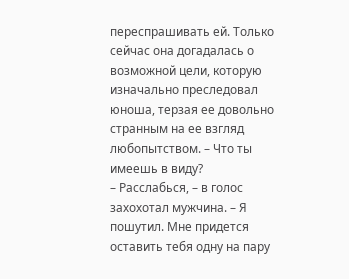переспрашивать ей. Только сейчас она догадалась о возможной цели, которую изначально преследовал юноша, терзая ее довольно странным на ее взгляд любопытством. – Что ты имеешь в виду?
– Расслабься, – в голос захохотал мужчина. – Я пошутил. Мне придется оставить тебя одну на пару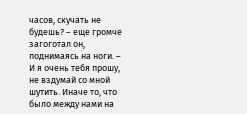часов, скучать не будешь? – еще громче загоготал он, поднимаясь на ноги. – И я очень тебя прошу, не вздумай со мной шутить. Иначе то, что было между нами на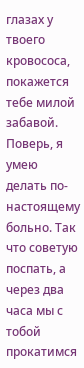глазах у твоего кровососа, покажется тебе милой забавой. Поверь, я умею делать по-настоящему больно. Так что советую поспать, а через два часа мы с тобой прокатимся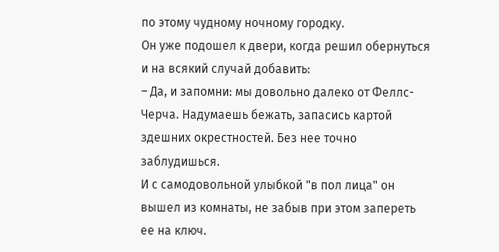по этому чудному ночному городку.
Он уже подошел к двери, когда решил обернуться и на всякий случай добавить:
– Да, и запомни: мы довольно далеко от Феллс-Черча. Надумаешь бежать, запасись картой здешних окрестностей. Без нее точно заблудишься.
И с самодовольной улыбкой "в пол лица" он вышел из комнаты, не забыв при этом запереть ее на ключ.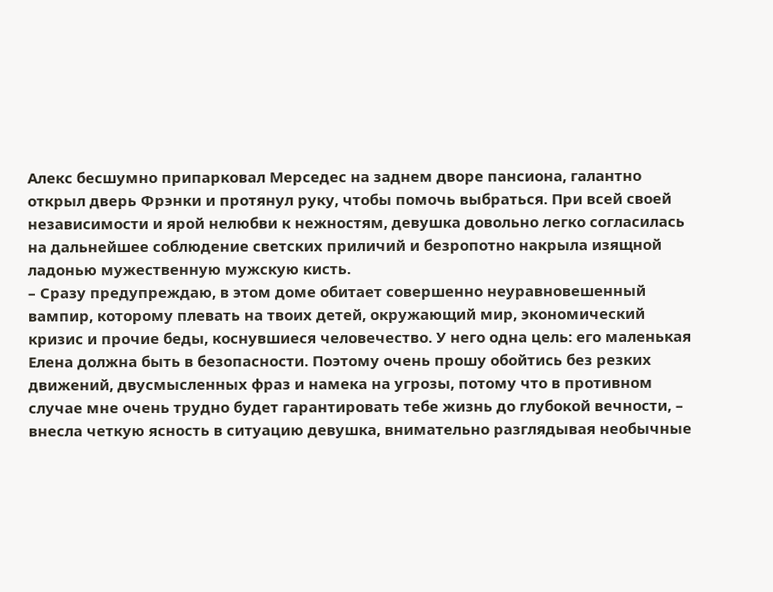Алекс бесшумно припарковал Мерседес на заднем дворе пансиона, галантно открыл дверь Фрэнки и протянул руку, чтобы помочь выбраться. При всей своей независимости и ярой нелюбви к нежностям, девушка довольно легко согласилась на дальнейшее соблюдение светских приличий и безропотно накрыла изящной ладонью мужественную мужскую кисть.
– Сразу предупреждаю, в этом доме обитает совершенно неуравновешенный вампир, которому плевать на твоих детей, окружающий мир, экономический кризис и прочие беды, коснувшиеся человечество. У него одна цель: его маленькая Елена должна быть в безопасности. Поэтому очень прошу обойтись без резких движений, двусмысленных фраз и намека на угрозы, потому что в противном случае мне очень трудно будет гарантировать тебе жизнь до глубокой вечности, – внесла четкую ясность в ситуацию девушка, внимательно разглядывая необычные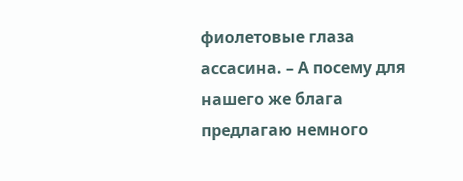фиолетовые глаза ассасина. – А посему для нашего же блага предлагаю немного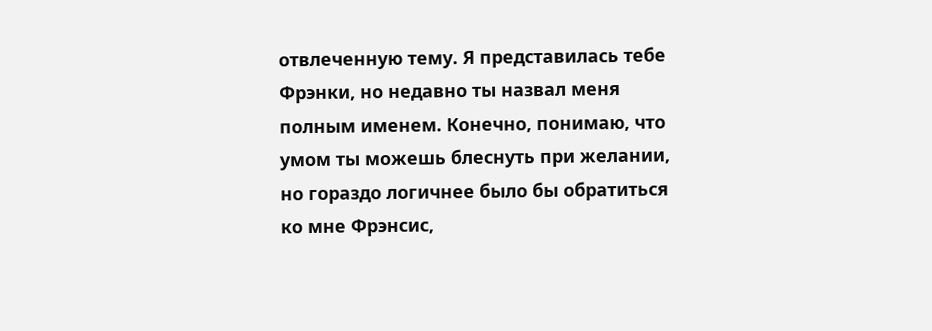отвлеченную тему. Я представилась тебе Фрэнки, но недавно ты назвал меня полным именем. Конечно, понимаю, что умом ты можешь блеснуть при желании, но гораздо логичнее было бы обратиться ко мне Фрэнсис,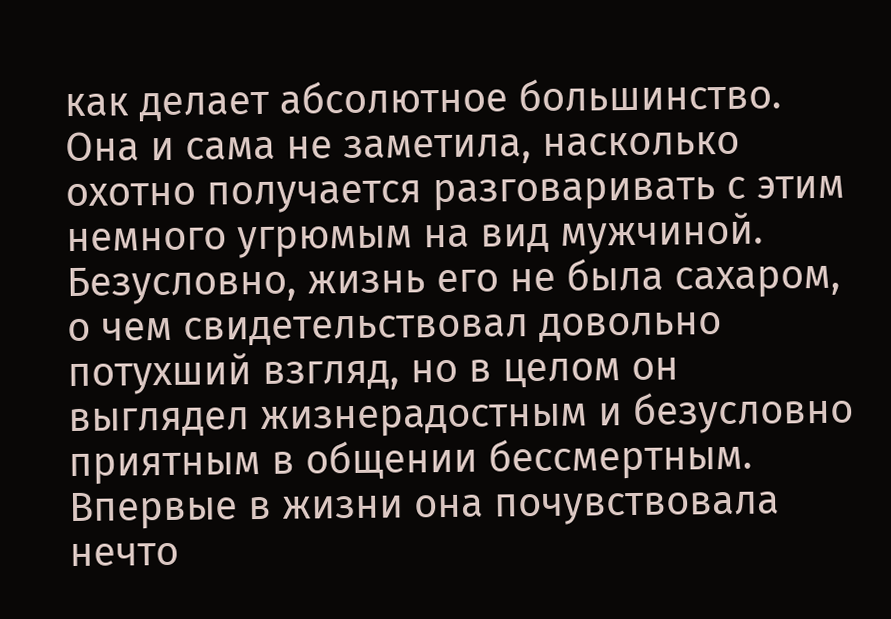как делает абсолютное большинство.
Она и сама не заметила, насколько охотно получается разговаривать с этим немного угрюмым на вид мужчиной. Безусловно, жизнь его не была сахаром, о чем свидетельствовал довольно потухший взгляд, но в целом он выглядел жизнерадостным и безусловно приятным в общении бессмертным. Впервые в жизни она почувствовала нечто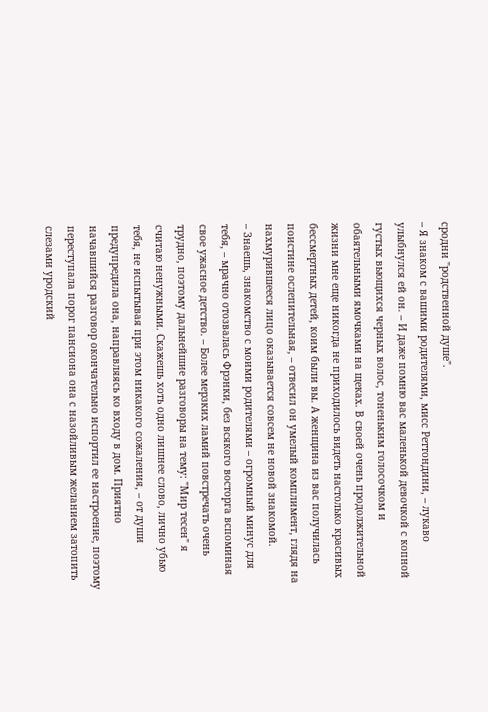сродни "родственной душе".
– Я знаком с вашими родителями, мисс Реттондини, – лукаво улыбнулся ей он. – И даже помню вас маленькой девочкой с копной густых вьющихся черных волос, тоненьким голосочком и обаятельными ямочками на щеках. В своей очень продолжительной жизни мне еще никогда не приходилось видеть настолько красивых бессмертных детей, коим были вы. А женщина из вас получилась поистине ослепительная, – отвесил он умелый комплимент, глядя на нахмурившееся лицо оказывается совсем не новой знакомой.
– Знаешь, знакомство с моими родителями – огромный минус для тебя, – мрачно отозвалась Фрэнки, без всякого восторга вспоминая свое ужасное детство. – Более мерзких ламий повстречать очень трудно, поэтому дальнейшие разговоры на тему: "Мир тесен" я считаю ненужными. Скажешь хоть одно лишнее слово, лично убью тебя, не испытывая при этом никакого сожаления, – от души предупредила она, направляясь ко входу в дом. Приятно начавшийся разговор окончательно испортил ее настроение, поэтому переступала порог пансиона она с назойливым желанием затопить слезами уродский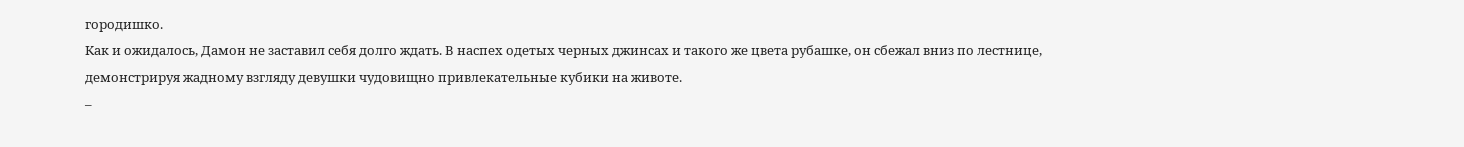городишко.
Как и ожидалось, Дамон не заставил себя долго ждать. В наспех одетых черных джинсах и такого же цвета рубашке, он сбежал вниз по лестнице, демонстрируя жадному взгляду девушки чудовищно привлекательные кубики на животе.
–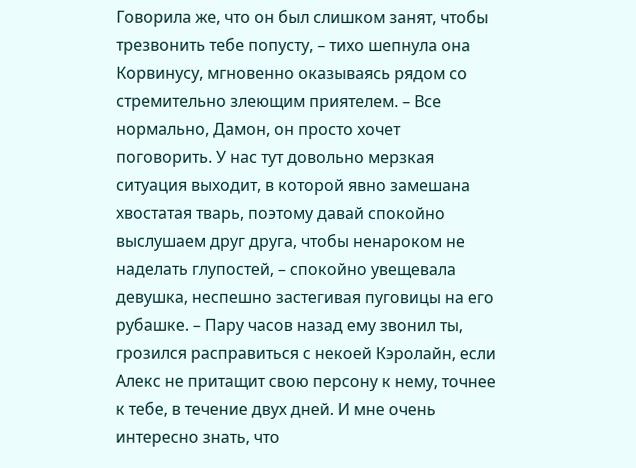Говорила же, что он был слишком занят, чтобы трезвонить тебе попусту, – тихо шепнула она Корвинусу, мгновенно оказываясь рядом со стремительно злеющим приятелем. – Все нормально, Дамон, он просто хочет поговорить. У нас тут довольно мерзкая ситуация выходит, в которой явно замешана хвостатая тварь, поэтому давай спокойно выслушаем друг друга, чтобы ненароком не наделать глупостей, – спокойно увещевала девушка, неспешно застегивая пуговицы на его рубашке. – Пару часов назад ему звонил ты, грозился расправиться с некоей Кэролайн, если Алекс не притащит свою персону к нему, точнее к тебе, в течение двух дней. И мне очень интересно знать, что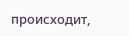происходит,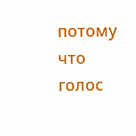потому что голос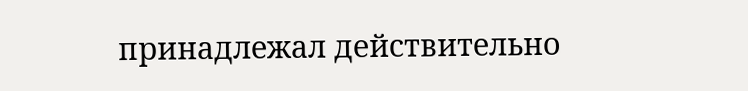принадлежал действительно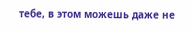тебе, в этом можешь даже не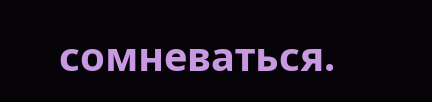сомневаться.